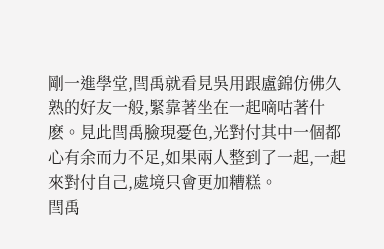剛一進學堂,閆禹就看見吳用跟盧錦仿佛久熟的好友一般,緊靠著坐在一起嘀咕著什麽。見此閆禹臉現憂色,光對付其中一個都心有余而力不足,如果兩人整到了一起,一起來對付自己,處境只會更加糟糕。
閆禹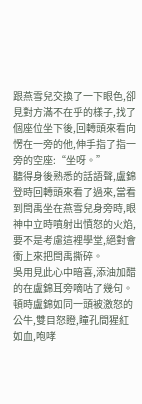跟燕雪兒交換了一下眼色,卻見對方滿不在乎的樣子,找了個座位坐下後,回轉頭來看向愣在一旁的他,伸手指了指一旁的空座:“坐呀。”
聽得身後熟悉的話語聲,盧錦登時回轉頭來看了過來,當看到閆禹坐在燕雪兒身旁時,眼神中立時噴射出憤怒的火焰,要不是考慮這裡學堂,絕對會衝上來把閆禹撕碎。
吳用見此心中暗喜,添油加醋的在盧錦耳旁嘀咕了幾句。
頓時盧錦如同一頭被激怒的公牛,雙目怒瞪,瞳孔間猩紅如血,咆哮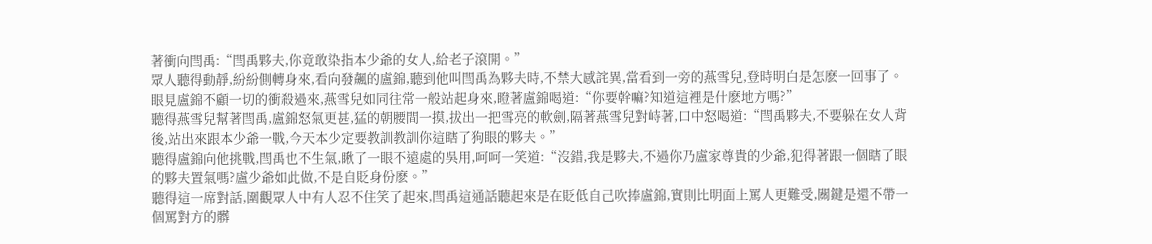著衝向閆禹:“閆禹夥夫,你竟敢染指本少爺的女人,給老子滾開。”
眾人聽得動靜,紛紛側轉身來,看向發飆的盧錦,聽到他叫閆禹為夥夫時,不禁大感詫異,當看到一旁的燕雪兒,登時明白是怎麽一回事了。
眼見盧錦不顧一切的衝殺過來,燕雪兒如同往常一般站起身來,瞪著盧錦喝道:“你要幹嘛?知道這裡是什麽地方嗎?”
聽得燕雪兒幫著閆禹,盧錦怒氣更甚,猛的朝腰間一摸,拔出一把雪亮的軟劍,隔著燕雪兒對峙著,口中怒喝道:“閆禹夥夫,不要躲在女人背後,站出來跟本少爺一戰,今天本少定要教訓教訓你這瞎了狗眼的夥夫。”
聽得盧錦向他挑戰,閆禹也不生氣,瞅了一眼不遠處的吳用,呵呵一笑道:“沒錯,我是夥夫,不過你乃盧家尊貴的少爺,犯得著跟一個瞎了眼的夥夫置氣嗎?盧少爺如此做,不是自貶身份麽。”
聽得這一席對話,圍觀眾人中有人忍不住笑了起來,閆禹這通話聽起來是在貶低自己吹捧盧錦,實則比明面上罵人更難受,關鍵是還不帶一個罵對方的髒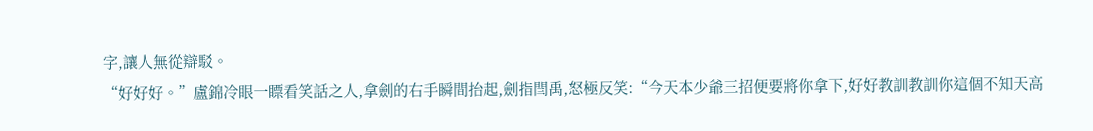字,讓人無從辯駁。
“好好好。”盧錦冷眼一瞟看笑話之人,拿劍的右手瞬間抬起,劍指閆禹,怒極反笑:“今天本少爺三招便要將你拿下,好好教訓教訓你這個不知天高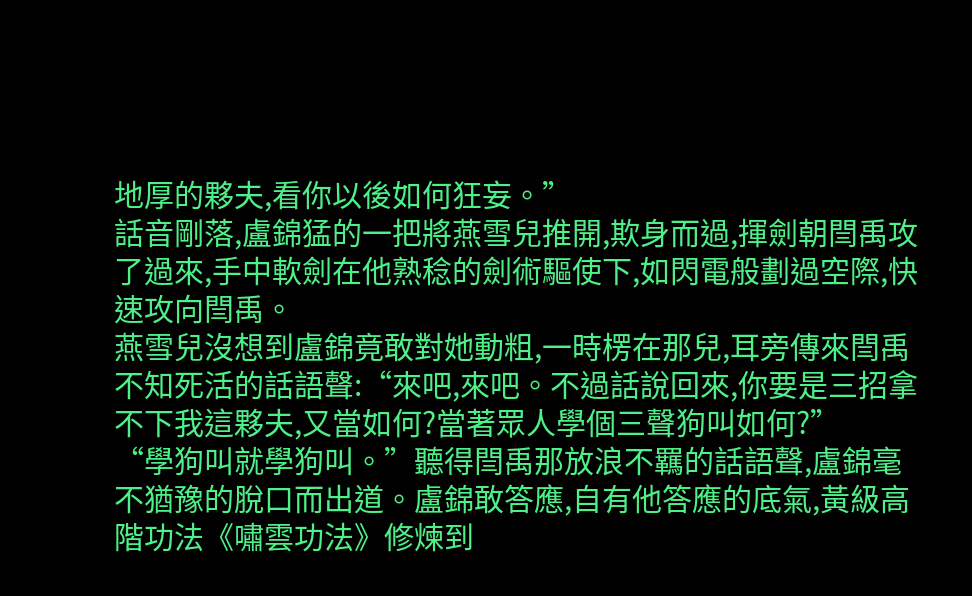地厚的夥夫,看你以後如何狂妄。”
話音剛落,盧錦猛的一把將燕雪兒推開,欺身而過,揮劍朝閆禹攻了過來,手中軟劍在他熟稔的劍術驅使下,如閃電般劃過空際,快速攻向閆禹。
燕雪兒沒想到盧錦竟敢對她動粗,一時楞在那兒,耳旁傳來閆禹不知死活的話語聲:“來吧,來吧。不過話說回來,你要是三招拿不下我這夥夫,又當如何?當著眾人學個三聲狗叫如何?”
“學狗叫就學狗叫。”聽得閆禹那放浪不羈的話語聲,盧錦毫不猶豫的脫口而出道。盧錦敢答應,自有他答應的底氣,黃級高階功法《嘯雲功法》修煉到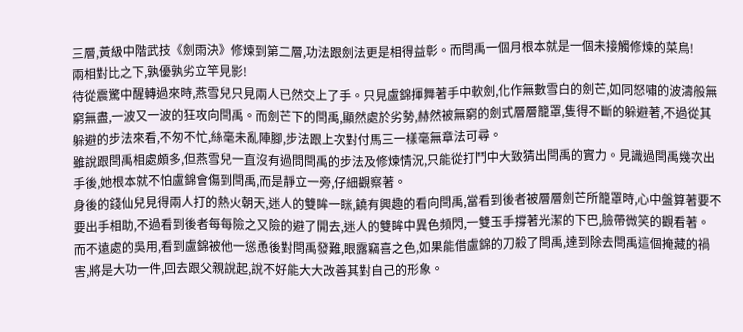三層,黃級中階武技《劍雨決》修煉到第二層,功法跟劍法更是相得益彰。而閆禹一個月根本就是一個未接觸修煉的菜鳥!
兩相對比之下,孰優孰劣立竿見影!
待從震驚中醒轉過來時,燕雪兒只見兩人已然交上了手。只見盧錦揮舞著手中軟劍,化作無數雪白的劍芒,如同怒嘯的波濤般無窮無盡,一波又一波的狂攻向閆禹。而劍芒下的閆禹,顯然處於劣勢,赫然被無窮的劍式層層籠罩,隻得不斷的躲避著,不過從其躲避的步法來看,不匆不忙,絲毫未亂陣腳,步法跟上次對付馬三一樣毫無章法可尋。
雖說跟閆禹相處頗多,但燕雪兒一直沒有過問閆禹的步法及修煉情況,只能從打鬥中大致猜出閆禹的實力。見識過閆禹幾次出手後,她根本就不怕盧錦會傷到閆禹,而是靜立一旁,仔細觀察著。
身後的錢仙兒見得兩人打的熱火朝天,迷人的雙眸一眯,饒有興趣的看向閆禹,當看到後者被層層劍芒所籠罩時,心中盤算著要不要出手相助,不過看到後者每每險之又險的避了開去,迷人的雙眸中異色頻閃,一雙玉手撐著光潔的下巴,臉帶微笑的觀看著。
而不遠處的吳用,看到盧錦被他一慫恿後對閆禹發難,眼露竊喜之色,如果能借盧錦的刀殺了閆禹,達到除去閆禹這個掩藏的禍害,將是大功一件,回去跟父親說起,說不好能大大改善其對自己的形象。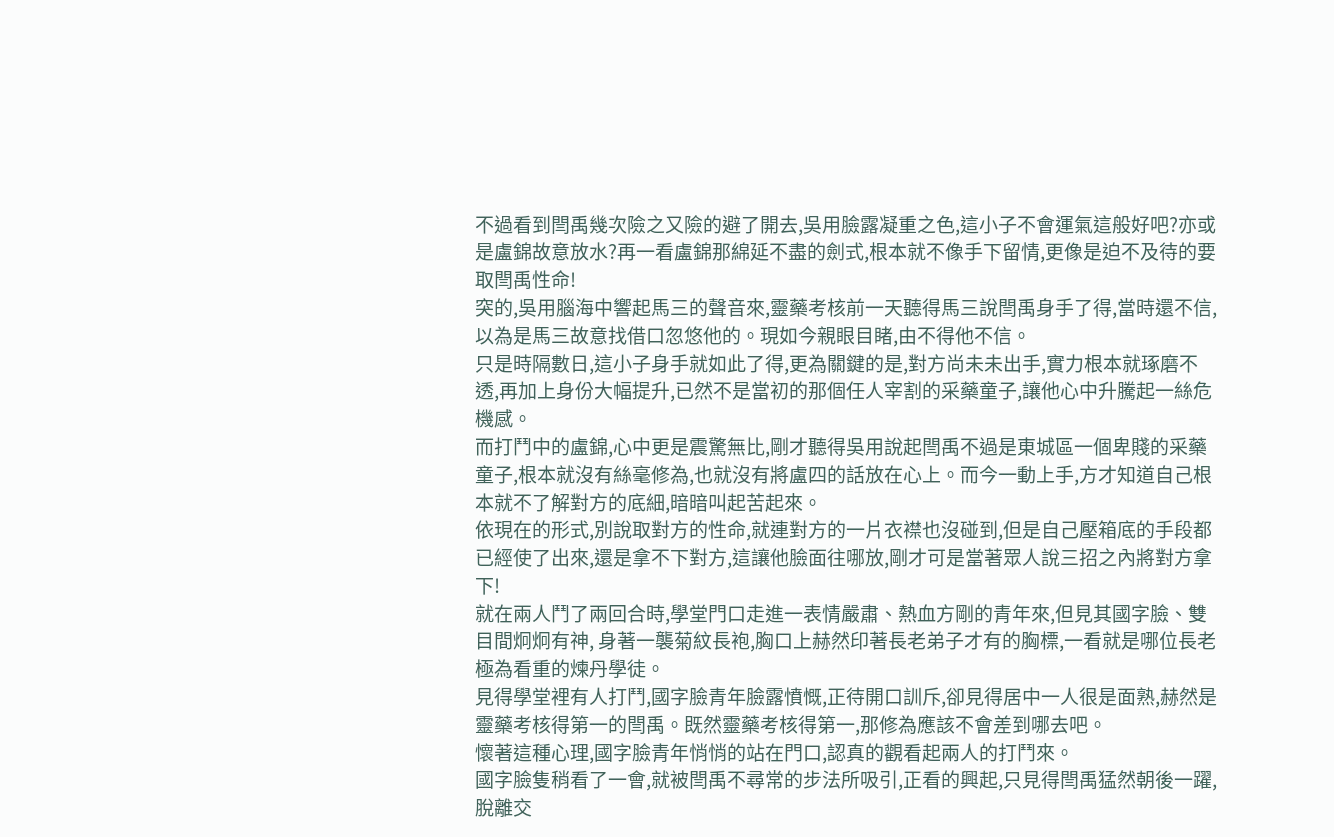不過看到閆禹幾次險之又險的避了開去,吳用臉露凝重之色,這小子不會運氣這般好吧?亦或是盧錦故意放水?再一看盧錦那綿延不盡的劍式,根本就不像手下留情,更像是迫不及待的要取閆禹性命!
突的,吳用腦海中響起馬三的聲音來,靈藥考核前一天聽得馬三說閆禹身手了得,當時還不信,以為是馬三故意找借口忽悠他的。現如今親眼目睹,由不得他不信。
只是時隔數日,這小子身手就如此了得,更為關鍵的是,對方尚未未出手,實力根本就琢磨不透,再加上身份大幅提升,已然不是當初的那個任人宰割的采藥童子,讓他心中升騰起一絲危機感。
而打鬥中的盧錦,心中更是震驚無比,剛才聽得吳用說起閆禹不過是東城區一個卑賤的采藥童子,根本就沒有絲毫修為,也就沒有將盧四的話放在心上。而今一動上手,方才知道自己根本就不了解對方的底細,暗暗叫起苦起來。
依現在的形式,別說取對方的性命,就連對方的一片衣襟也沒碰到,但是自己壓箱底的手段都已經使了出來,還是拿不下對方,這讓他臉面往哪放,剛才可是當著眾人說三招之內將對方拿下!
就在兩人鬥了兩回合時,學堂門口走進一表情嚴肅、熱血方剛的青年來,但見其國字臉、雙目間炯炯有神, 身著一襲菊紋長袍,胸口上赫然印著長老弟子才有的胸標,一看就是哪位長老極為看重的煉丹學徒。
見得學堂裡有人打鬥,國字臉青年臉露憤慨,正待開口訓斥,卻見得居中一人很是面熟,赫然是靈藥考核得第一的閆禹。既然靈藥考核得第一,那修為應該不會差到哪去吧。
懷著這種心理,國字臉青年悄悄的站在門口,認真的觀看起兩人的打鬥來。
國字臉隻稍看了一會,就被閆禹不尋常的步法所吸引,正看的興起,只見得閆禹猛然朝後一躍,脫離交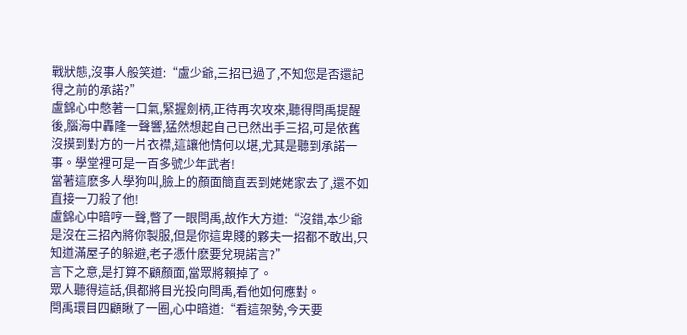戰狀態,沒事人般笑道:“盧少爺,三招已過了,不知您是否還記得之前的承諾?”
盧錦心中憋著一口氣,緊握劍柄,正待再次攻來,聽得閆禹提醒後,腦海中轟隆一聲響,猛然想起自己已然出手三招,可是依舊沒摸到對方的一片衣襟,這讓他情何以堪,尤其是聽到承諾一事。學堂裡可是一百多號少年武者!
當著這麽多人學狗叫,臉上的顏面簡直丟到姥姥家去了,還不如直接一刀殺了他!
盧錦心中暗哼一聲,瞥了一眼閆禹,故作大方道:“沒錯,本少爺是沒在三招內將你製服,但是你這卑賤的夥夫一招都不敢出,只知道滿屋子的躲避,老子憑什麽要兌現諾言?”
言下之意,是打算不顧顏面,當眾將賴掉了。
眾人聽得這話,俱都將目光投向閆禹,看他如何應對。
閆禹環目四顧瞅了一圈,心中暗道:“看這架勢,今天要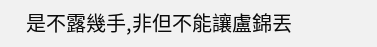是不露幾手,非但不能讓盧錦丟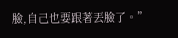臉,自己也要跟著丟臉了。”